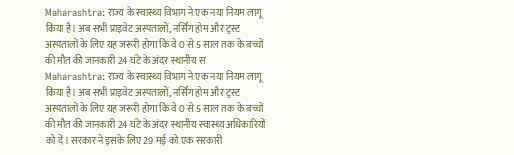Maharashtra: राज्य के स्वास्थ्य विभाग ने एक नया नियम लागू किया है। अब सभी प्राइवेट अस्पतालों, नर्सिंग होम और ट्रस्ट अस्पतालों के लिए यह जरूरी होगा कि वे 0 से 5 साल तक के बच्चों की मौत की जानकारी 24 घंटे के अंदर स्थानीय स
Maharashtra: राज्य के स्वास्थ्य विभाग ने एक नया नियम लागू किया है। अब सभी प्राइवेट अस्पतालों, नर्सिंग होम और ट्रस्ट अस्पतालों के लिए यह जरूरी होगा कि वे 0 से 5 साल तक के बच्चों की मौत की जानकारी 24 घंटे के अंदर स्थानीय स्वास्थ्य अधिकारियों को दें। सरकार ने इसके लिए 29 मई को एक सरकारी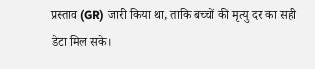प्रस्ताव (GR) जारी किया था, ताकि बच्चों की मृत्यु दर का सही डेटा मिल सके।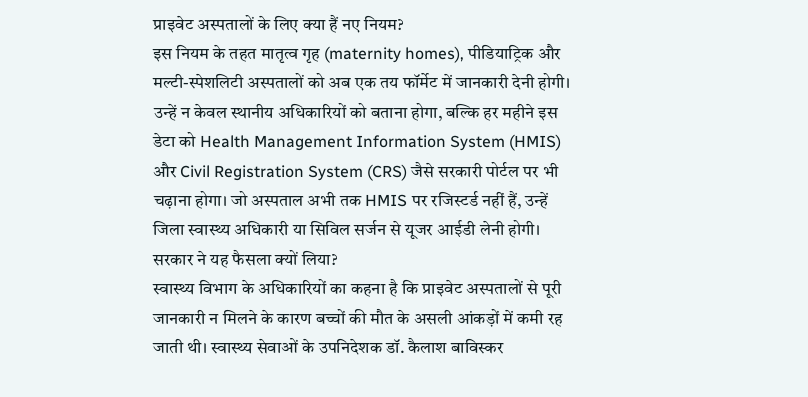प्राइवेट अस्पतालों के लिए क्या हैं नए नियम?
इस नियम के तहत मातृत्व गृह (maternity homes), पीडियाट्रिक और मल्टी-स्पेशलिटी अस्पतालों को अब एक तय फॉर्मेट में जानकारी देनी होगी। उन्हें न केवल स्थानीय अधिकारियों को बताना होगा, बल्कि हर महीने इस डेटा को Health Management Information System (HMIS) और Civil Registration System (CRS) जैसे सरकारी पोर्टल पर भी चढ़ाना होगा। जो अस्पताल अभी तक HMIS पर रजिस्टर्ड नहीं हैं, उन्हें जिला स्वास्थ्य अधिकारी या सिविल सर्जन से यूजर आईडी लेनी होगी।
सरकार ने यह फैसला क्यों लिया?
स्वास्थ्य विभाग के अधिकारियों का कहना है कि प्राइवेट अस्पतालों से पूरी जानकारी न मिलने के कारण बच्चों की मौत के असली आंकड़ों में कमी रह जाती थी। स्वास्थ्य सेवाओं के उपनिदेशक डॉ. कैलाश बाविस्कर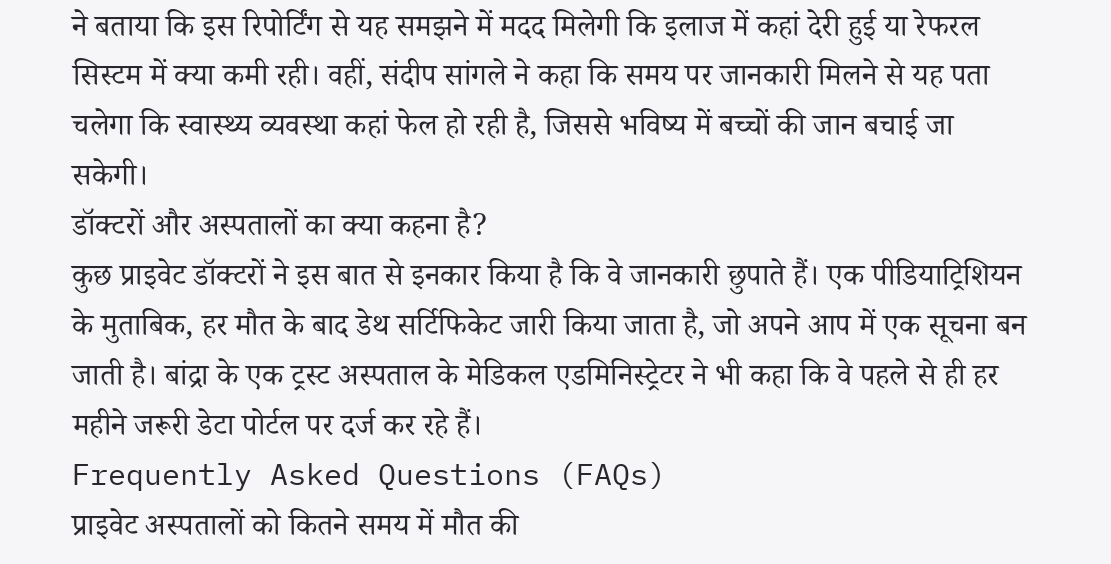ने बताया कि इस रिपोर्टिंग से यह समझने में मदद मिलेगी कि इलाज में कहां देरी हुई या रेफरल सिस्टम में क्या कमी रही। वहीं, संदीप सांगले ने कहा कि समय पर जानकारी मिलने से यह पता चलेगा कि स्वास्थ्य व्यवस्था कहां फेल हो रही है, जिससे भविष्य में बच्चों की जान बचाई जा सकेगी।
डॉक्टरों और अस्पतालों का क्या कहना है?
कुछ प्राइवेट डॉक्टरों ने इस बात से इनकार किया है कि वे जानकारी छुपाते हैं। एक पीडियाट्रिशियन के मुताबिक, हर मौत के बाद डेथ सर्टिफिकेट जारी किया जाता है, जो अपने आप में एक सूचना बन जाती है। बांद्रा के एक ट्रस्ट अस्पताल के मेडिकल एडमिनिस्ट्रेटर ने भी कहा कि वे पहले से ही हर महीने जरूरी डेटा पोर्टल पर दर्ज कर रहे हैं।
Frequently Asked Questions (FAQs)
प्राइवेट अस्पतालों को कितने समय में मौत की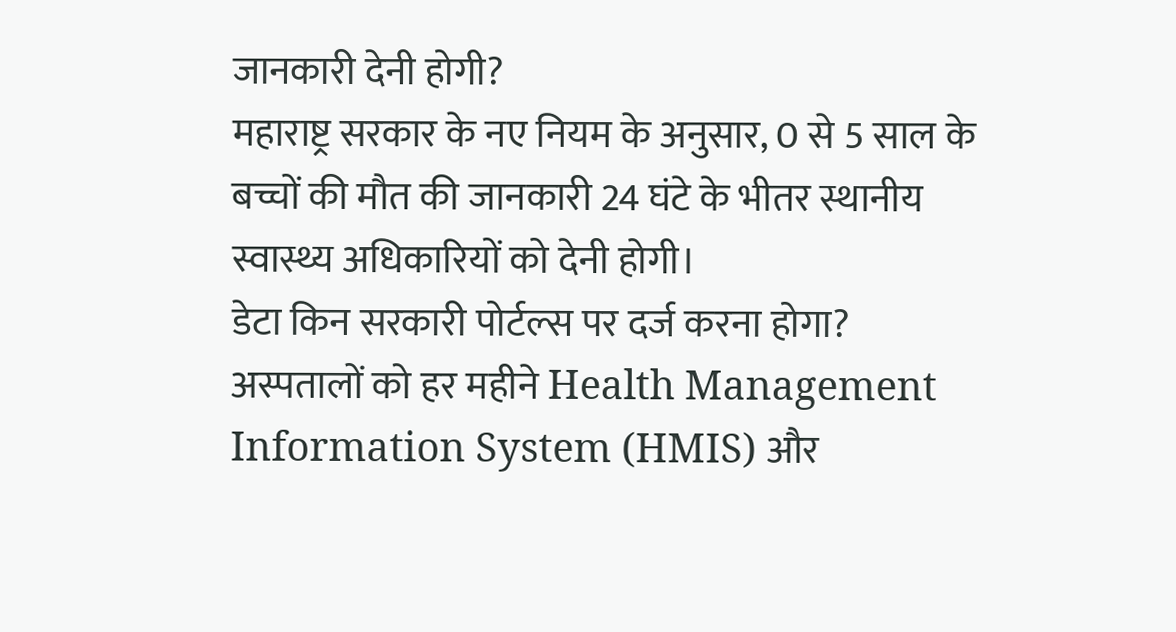जानकारी देनी होगी?
महाराष्ट्र सरकार के नए नियम के अनुसार, 0 से 5 साल के बच्चों की मौत की जानकारी 24 घंटे के भीतर स्थानीय स्वास्थ्य अधिकारियों को देनी होगी।
डेटा किन सरकारी पोर्टल्स पर दर्ज करना होगा?
अस्पतालों को हर महीने Health Management Information System (HMIS) और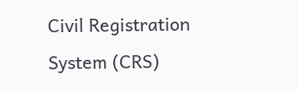Civil Registration System (CRS)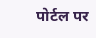पोर्टल पर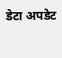डेटा अपडेट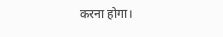करना होगा।